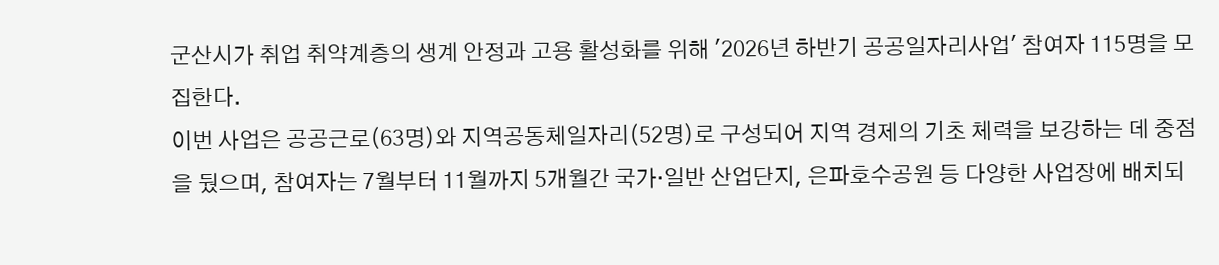군산시가 취업 취약계층의 생계 안정과 고용 활성화를 위해 '2026년 하반기 공공일자리사업' 참여자 115명을 모집한다.
이번 사업은 공공근로(63명)와 지역공동체일자리(52명)로 구성되어 지역 경제의 기초 체력을 보강하는 데 중점을 뒀으며, 참여자는 7월부터 11월까지 5개월간 국가·일반 산업단지, 은파호수공원 등 다양한 사업장에 배치되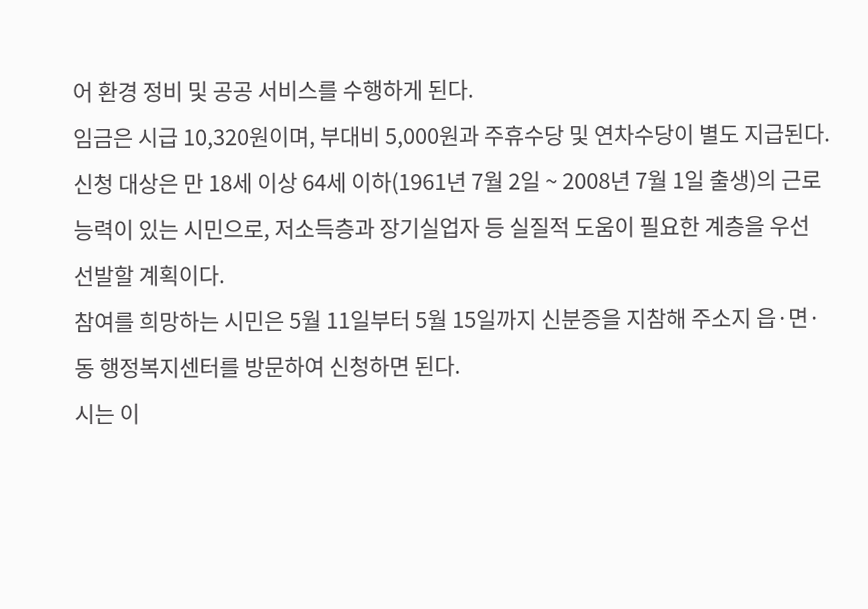어 환경 정비 및 공공 서비스를 수행하게 된다.
임금은 시급 10,320원이며, 부대비 5,000원과 주휴수당 및 연차수당이 별도 지급된다.
신청 대상은 만 18세 이상 64세 이하(1961년 7월 2일 ~ 2008년 7월 1일 출생)의 근로 능력이 있는 시민으로, 저소득층과 장기실업자 등 실질적 도움이 필요한 계층을 우선 선발할 계획이다.
참여를 희망하는 시민은 5월 11일부터 5월 15일까지 신분증을 지참해 주소지 읍·면·동 행정복지센터를 방문하여 신청하면 된다.
시는 이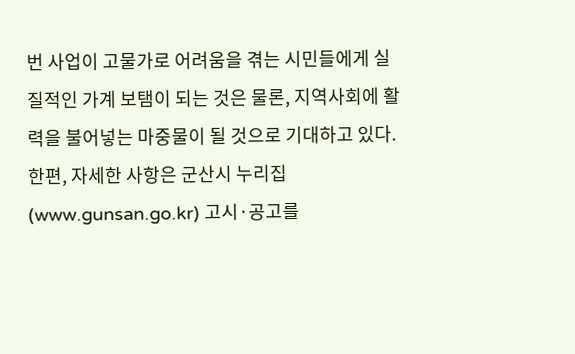번 사업이 고물가로 어려움을 겪는 시민들에게 실질적인 가계 보탬이 되는 것은 물론, 지역사회에 활력을 불어넣는 마중물이 될 것으로 기대하고 있다.
한편, 자세한 사항은 군산시 누리집(www.gunsan.go.kr) 고시·공고를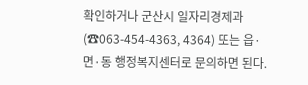확인하거나 군산시 일자리경제과(☎063-454-4363, 4364) 또는 읍·면·동 행정복지센터로 문의하면 된다.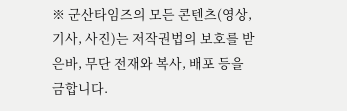※ 군산타임즈의 모든 콘텐츠(영상,기사, 사진)는 저작권법의 보호를 받은바, 무단 전재와 복사, 배포 등을 금합니다.